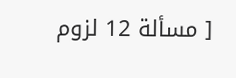[ مسألة 12 لزوم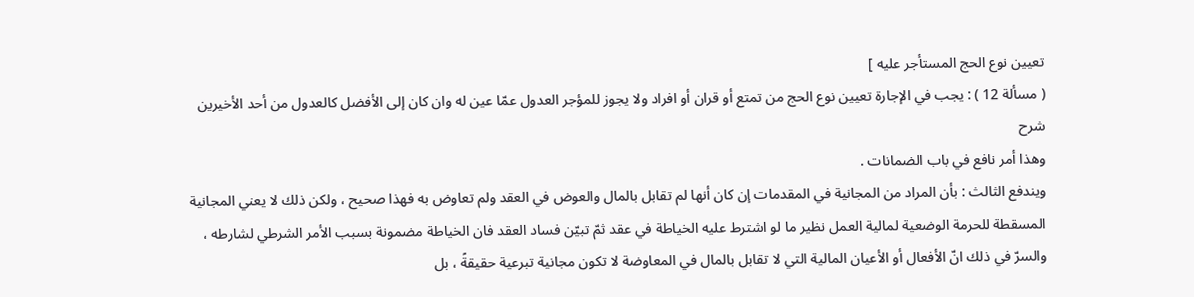تعيين نوع الحج المستأجر عليه ]
( مسألة 12 ) : يجب في الإجارة تعيين نوع الحج من تمتع أو قران أو افراد ولا يجوز للمؤجر العدول عمّا عين له وان كان إلى الأفضل كالعدول من أحد الأخيرين
شرح
وهذا أمر نافع في باب الضمانات .
ويندفع الثالث : بأن المراد من المجانية في المقدمات إن كان أنها لم تقابل بالمال والعوض في العقد ولم تعاوض به فهذا صحيح ، ولكن ذلك لا يعني المجانية المسقطة للحرمة الوضعية لمالية العمل نظير ما لو اشترط عليه الخياطة في عقد ثمّ تبيّن فساد العقد فان الخياطة مضمونة بسبب الأمر الشرطي لشارطه ، والسرّ في ذلك انّ الأفعال أو الأعيان المالية التي لا تقابل بالمال في المعاوضة لا تكون مجانية تبرعية حقيقةً ، بل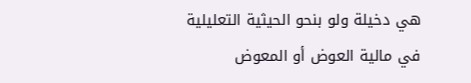هي دخيلة ولو بنحو الحيثية التعليلية في مالية العوض أو المعوض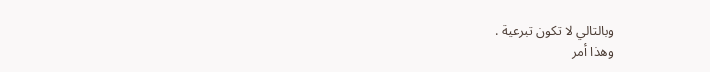وبالتالي لا تكون تبرعية .
وهذا أمر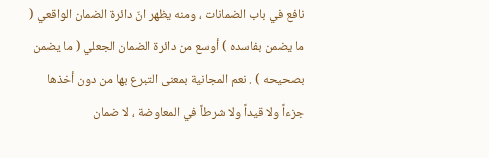نافع في باب الضمانات ، ومنه يظهر انّ دائرة الضمان الواقعي ( ما يضمن بفاسده ) أوسع من دائرة الضمان الجعلي ( ما يضمن بصحيحه ) . نعم المجانية بمعنى التبرع بها من دون أخذها جزءاً ولا قيداً ولا شرطاً في المعاوضة ، لا ضمان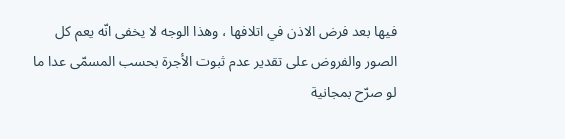فيها بعد فرض الاذن في اتلافها ، وهذا الوجه لا يخفى انّه يعم كل الصور والفروض على تقدير عدم ثبوت الأجرة بحسب المسمّى عدا ما لو صرّح بمجانية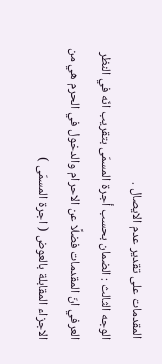المقدمات على تقدير عدم الايصال .
الوجه الثالث : الضمان بحسب أجرة المسمّى بتقريب انّه في النظر العرفي انّ المقدمات فضلًا عن الاحرام والدخول في الحرم هي من الاجزاء المقابلة بالعوض ( اجرة المسمّى )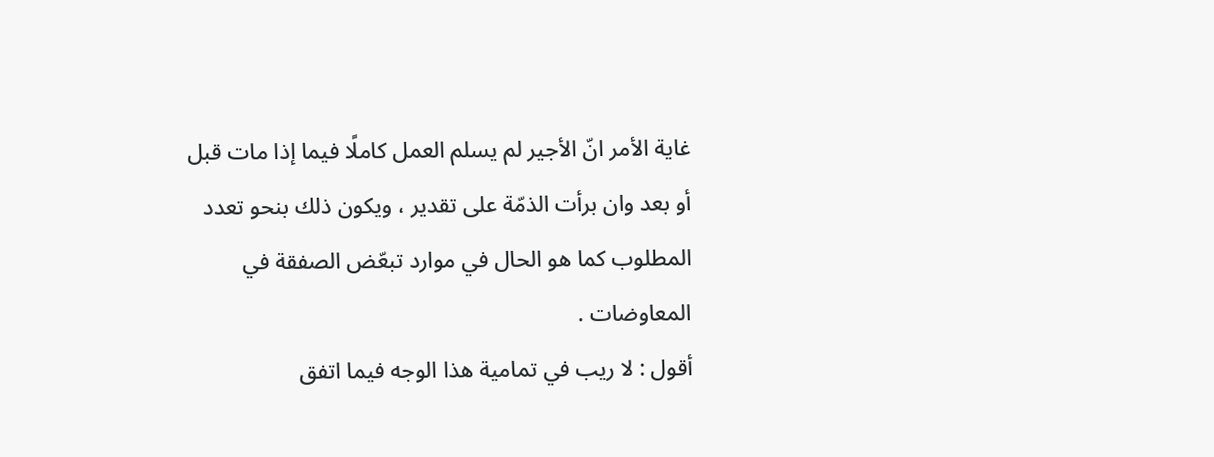غاية الأمر انّ الأجير لم يسلم العمل كاملًا فيما إذا مات قبل أو بعد وان برأت الذمّة على تقدير ، ويكون ذلك بنحو تعدد المطلوب كما هو الحال في موارد تبعّض الصفقة في المعاوضات .
أقول : لا ريب في تمامية هذا الوجه فيما اتفق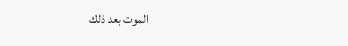الموت بعد ذلك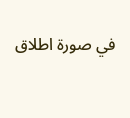في صورة اطلاق